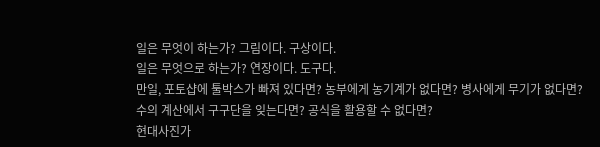일은 무엇이 하는가? 그림이다. 구상이다.
일은 무엇으로 하는가? 연장이다. 도구다.
만일, 포토샵에 툴박스가 빠져 있다면? 농부에게 농기계가 없다면? 병사에게 무기가 없다면?
수의 계산에서 구구단을 잊는다면? 공식을 활용할 수 없다면?
현대사진가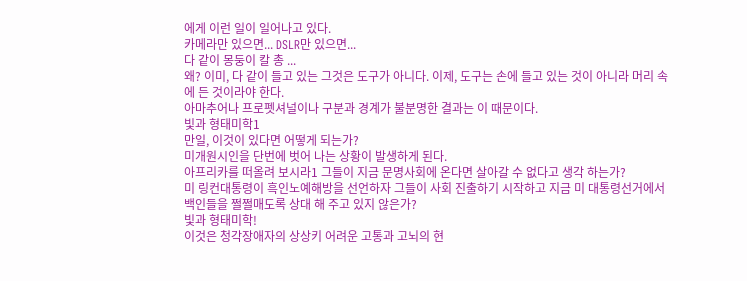에게 이런 일이 일어나고 있다.
카메라만 있으면... DSLR만 있으면...
다 같이 몽둥이 칼 총 ...
왜? 이미, 다 같이 들고 있는 그것은 도구가 아니다. 이제, 도구는 손에 들고 있는 것이 아니라 머리 속에 든 것이라야 한다.
아마추어나 프로펫셔널이나 구분과 경계가 불분명한 결과는 이 때문이다.
빛과 형태미학1
만일, 이것이 있다면 어떻게 되는가?
미개원시인을 단번에 벗어 나는 상황이 발생하게 된다.
아프리카를 떠올려 보시라1 그들이 지금 문명사회에 온다면 살아갈 수 없다고 생각 하는가?
미 링컨대통령이 흑인노예해방을 선언하자 그들이 사회 진출하기 시작하고 지금 미 대통령선거에서 백인들을 쩔쩔매도록 상대 해 주고 있지 않은가?
빛과 형태미학!
이것은 청각장애자의 상상키 어려운 고통과 고뇌의 현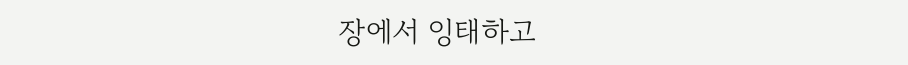장에서 잉태하고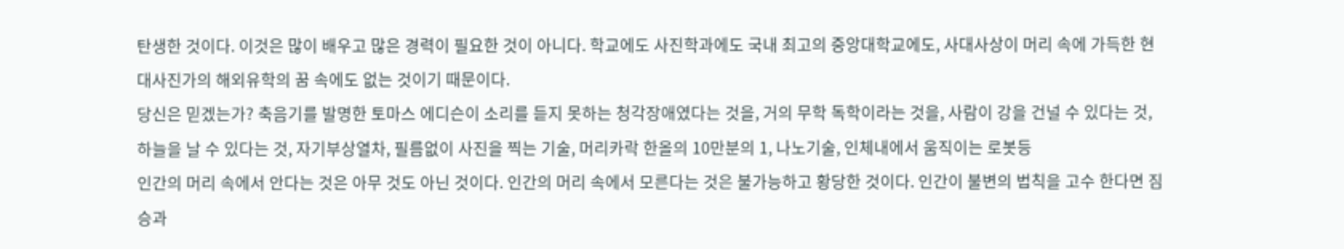탄생한 것이다. 이것은 많이 배우고 많은 경력이 필요한 것이 아니다. 학교에도 사진학과에도 국내 최고의 중앙대학교에도, 사대사상이 머리 속에 가득한 현대사진가의 해외유학의 꿈 속에도 없는 것이기 때문이다.
당신은 믿겠는가? 축음기를 발명한 토마스 에디슨이 소리를 듣지 못하는 청각장애였다는 것을, 거의 무학 독학이라는 것을, 사람이 강을 건널 수 있다는 것, 하늘을 날 수 있다는 것, 자기부상열차, 필름없이 사진을 찍는 기술, 머리카락 한올의 10만분의 1, 나노기술, 인체내에서 움직이는 로봇등
인간의 머리 속에서 안다는 것은 아무 것도 아닌 것이다. 인간의 머리 속에서 모른다는 것은 불가능하고 황당한 것이다. 인간이 불변의 법칙을 고수 한다면 짐승과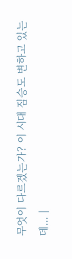무엇이 다르겠는가? 이 시대 짐승도 변하고 있는데... |